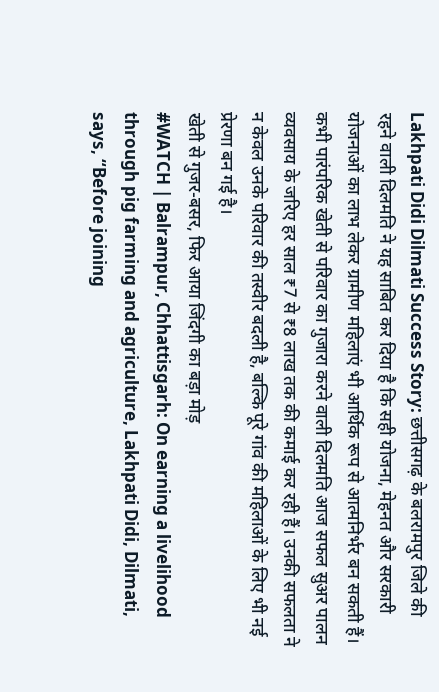Lakhpati Didi Dilmati Success Story: छत्तीसगढ़ के बलरामपुर जिले की रहने वाली दिलमति ने यह साबित कर दिया है कि सही योजना, मेहनत और सरकारी योजनाओं का लाभ लेकर ग्रामीण महिलाएं भी आर्थिक रूप से आत्मनिर्भर बन सकती हैं। कभी पारंपरिक खेती से परिवार का गुजारा करने वाली दिलमति आज सफल सुअर पालन व्यवसाय के जरिए हर साल ₹7 से ₹8 लाख तक की कमाई कर रही हैं। उनकी सफलता ने न केवल उनके परिवार की तस्वीर बदली है, बल्कि पूरे गांव की महिलाओं के लिए भी नई प्रेरणा बन गई है।
खेती से गुजर-बसर, फिर आया जिंदगी का बड़ा मोड़
#WATCH | Balrampur, Chhattisgarh: On earning a livelihood through pig farming and agriculture, Lakhpati Didi, Dilmati, says, “Before joining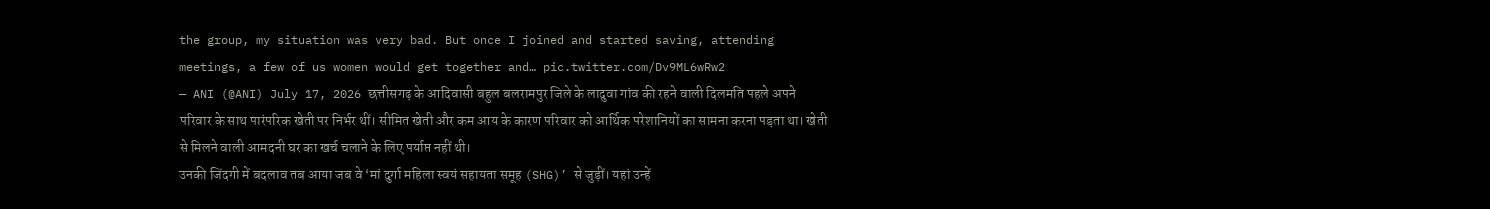the group, my situation was very bad. But once I joined and started saving, attending meetings, a few of us women would get together and… pic.twitter.com/Dv9ML6wRw2
— ANI (@ANI) July 17, 2026 छत्तीसगढ़ के आदिवासी बहुल बलरामपुर जिले के लादुवा गांव की रहने वाली दिलमति पहले अपने परिवार के साथ पारंपरिक खेती पर निर्भर थीं। सीमित खेती और कम आय के कारण परिवार को आर्थिक परेशानियों का सामना करना पड़ता था। खेती से मिलने वाली आमदनी घर का खर्च चलाने के लिए पर्याप्त नहीं थी।
उनकी जिंदगी में बदलाव तब आया जब वे ‘मां दुर्गा महिला स्वयं सहायता समूह (SHG)’ से जुड़ीं। यहां उन्हें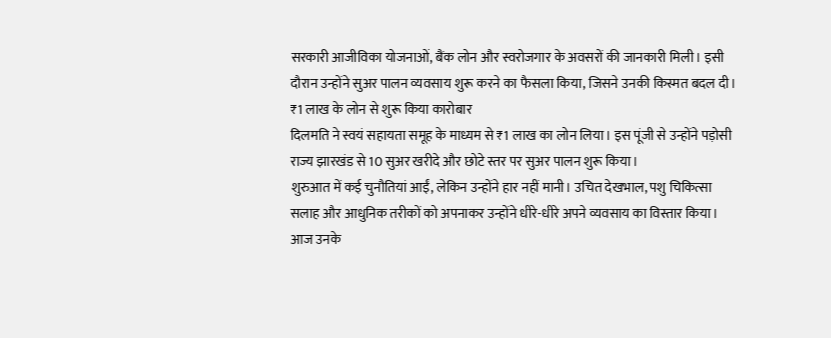सरकारी आजीविका योजनाओं, बैंक लोन और स्वरोजगार के अवसरों की जानकारी मिली। इसी दौरान उन्होंने सुअर पालन व्यवसाय शुरू करने का फैसला किया, जिसने उनकी किस्मत बदल दी।
₹1 लाख के लोन से शुरू किया कारोबार
दिलमति ने स्वयं सहायता समूह के माध्यम से ₹1 लाख का लोन लिया। इस पूंजी से उन्होंने पड़ोसी राज्य झारखंड से 10 सुअर खरीदे और छोटे स्तर पर सुअर पालन शुरू किया।
शुरुआत में कई चुनौतियां आईं, लेकिन उन्होंने हार नहीं मानी। उचित देखभाल, पशु चिकित्सा सलाह और आधुनिक तरीकों को अपनाकर उन्होंने धीरे-धीरे अपने व्यवसाय का विस्तार किया।
आज उनके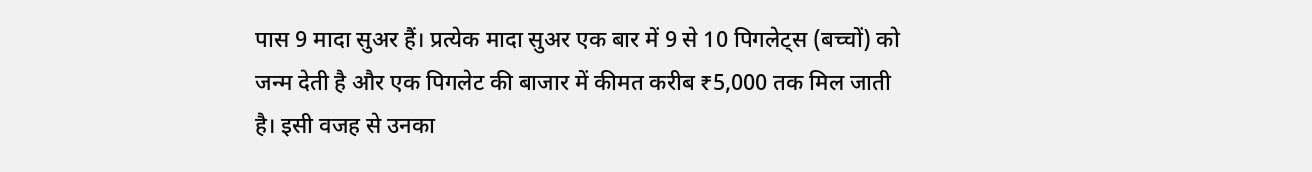पास 9 मादा सुअर हैं। प्रत्येक मादा सुअर एक बार में 9 से 10 पिगलेट्स (बच्चों) को जन्म देती है और एक पिगलेट की बाजार में कीमत करीब ₹5,000 तक मिल जाती है। इसी वजह से उनका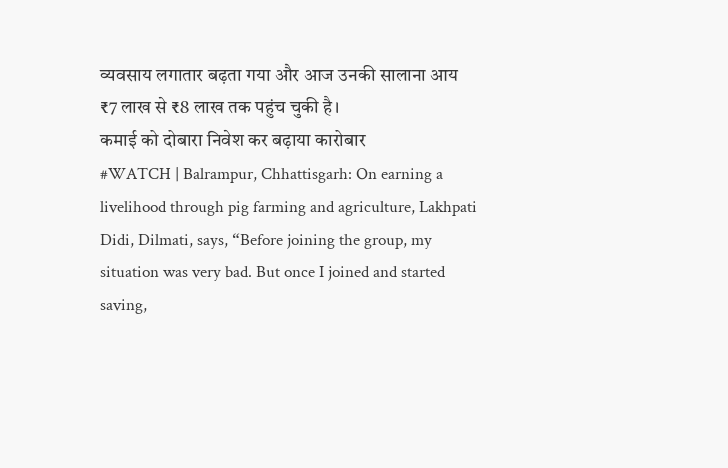व्यवसाय लगातार बढ़ता गया और आज उनकी सालाना आय ₹7 लाख से ₹8 लाख तक पहुंच चुकी है।
कमाई को दोबारा निवेश कर बढ़ाया कारोबार
#WATCH | Balrampur, Chhattisgarh: On earning a livelihood through pig farming and agriculture, Lakhpati Didi, Dilmati, says, “Before joining the group, my situation was very bad. But once I joined and started saving,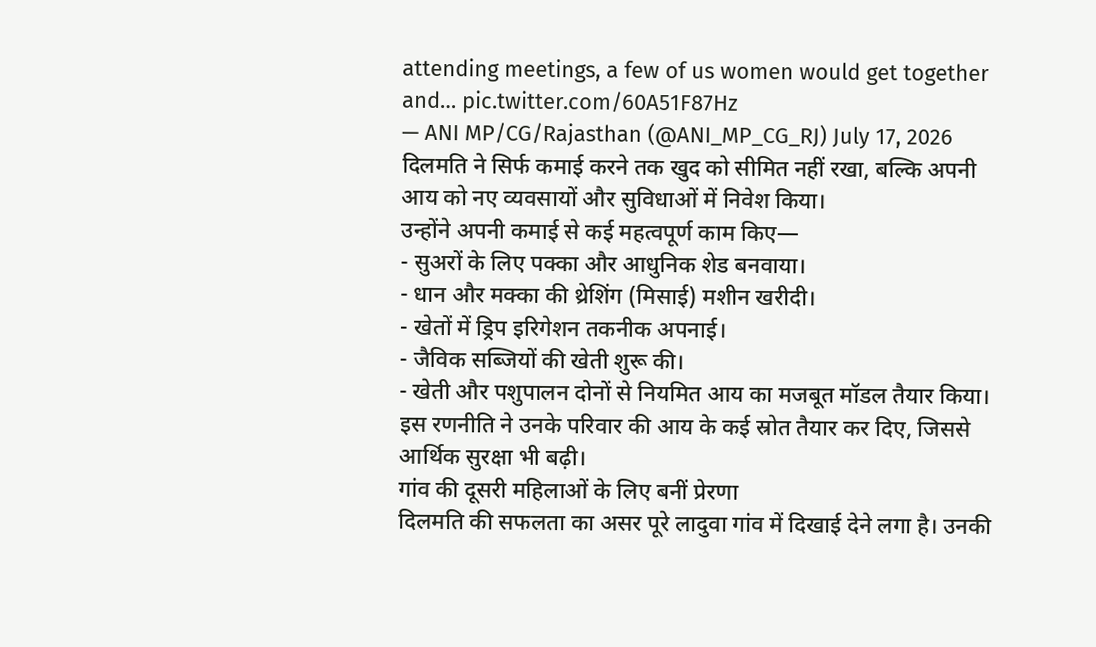attending meetings, a few of us women would get together and… pic.twitter.com/60A51F87Hz
— ANI MP/CG/Rajasthan (@ANI_MP_CG_RJ) July 17, 2026 दिलमति ने सिर्फ कमाई करने तक खुद को सीमित नहीं रखा, बल्कि अपनी आय को नए व्यवसायों और सुविधाओं में निवेश किया।
उन्होंने अपनी कमाई से कई महत्वपूर्ण काम किए—
- सुअरों के लिए पक्का और आधुनिक शेड बनवाया।
- धान और मक्का की थ्रेशिंग (मिसाई) मशीन खरीदी।
- खेतों में ड्रिप इरिगेशन तकनीक अपनाई।
- जैविक सब्जियों की खेती शुरू की।
- खेती और पशुपालन दोनों से नियमित आय का मजबूत मॉडल तैयार किया।
इस रणनीति ने उनके परिवार की आय के कई स्रोत तैयार कर दिए, जिससे आर्थिक सुरक्षा भी बढ़ी।
गांव की दूसरी महिलाओं के लिए बनीं प्रेरणा
दिलमति की सफलता का असर पूरे लादुवा गांव में दिखाई देने लगा है। उनकी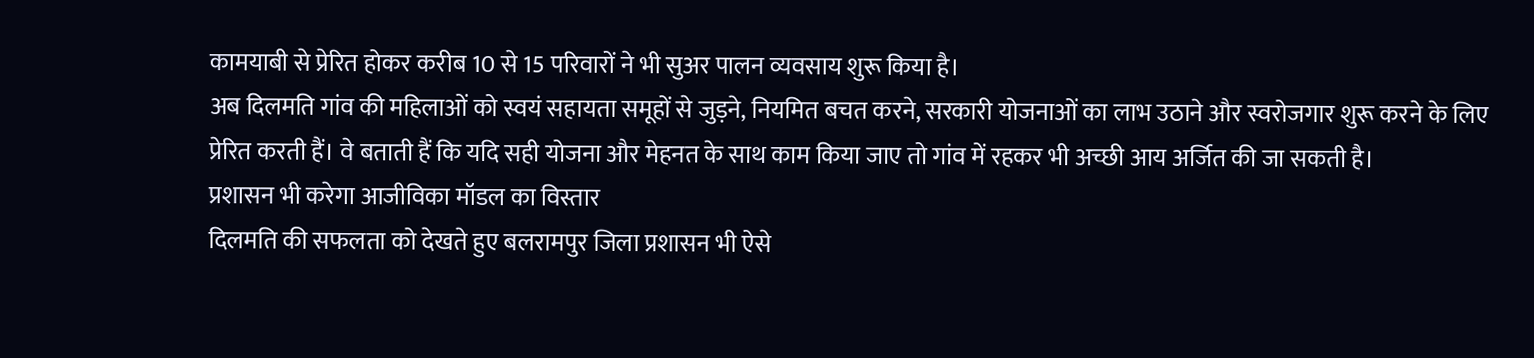कामयाबी से प्रेरित होकर करीब 10 से 15 परिवारों ने भी सुअर पालन व्यवसाय शुरू किया है।
अब दिलमति गांव की महिलाओं को स्वयं सहायता समूहों से जुड़ने, नियमित बचत करने, सरकारी योजनाओं का लाभ उठाने और स्वरोजगार शुरू करने के लिए प्रेरित करती हैं। वे बताती हैं कि यदि सही योजना और मेहनत के साथ काम किया जाए तो गांव में रहकर भी अच्छी आय अर्जित की जा सकती है।
प्रशासन भी करेगा आजीविका मॉडल का विस्तार
दिलमति की सफलता को देखते हुए बलरामपुर जिला प्रशासन भी ऐसे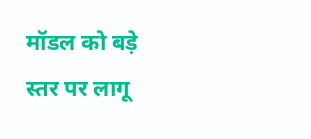मॉडल को बड़े स्तर पर लागू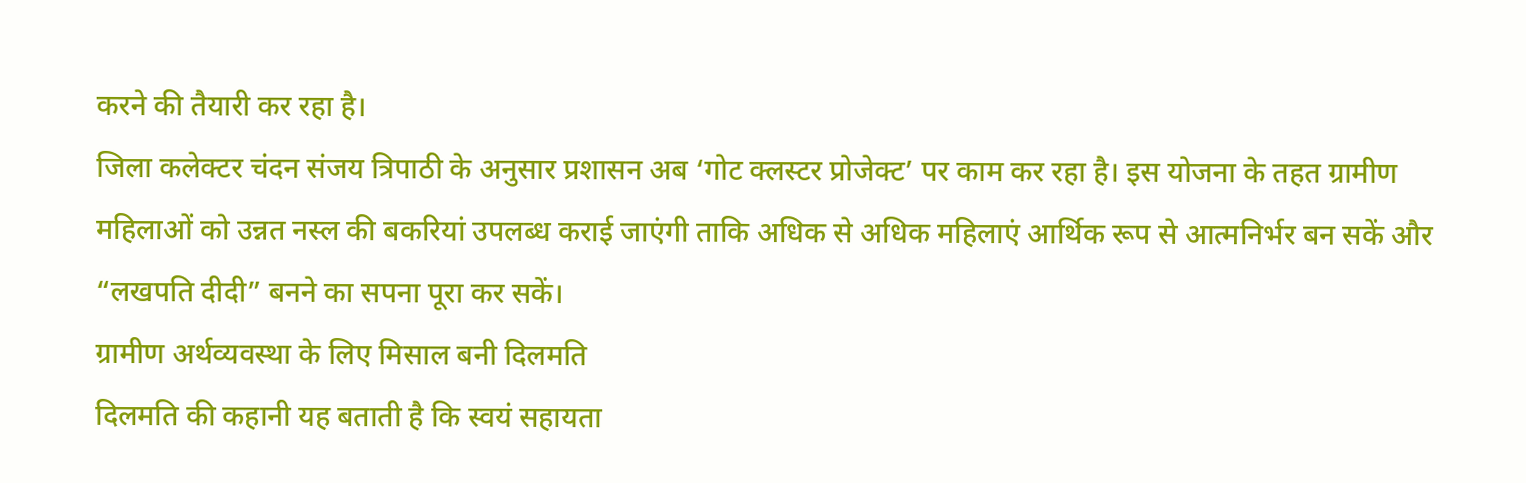करने की तैयारी कर रहा है।
जिला कलेक्टर चंदन संजय त्रिपाठी के अनुसार प्रशासन अब ‘गोट क्लस्टर प्रोजेक्ट’ पर काम कर रहा है। इस योजना के तहत ग्रामीण महिलाओं को उन्नत नस्ल की बकरियां उपलब्ध कराई जाएंगी ताकि अधिक से अधिक महिलाएं आर्थिक रूप से आत्मनिर्भर बन सकें और “लखपति दीदी” बनने का सपना पूरा कर सकें।
ग्रामीण अर्थव्यवस्था के लिए मिसाल बनी दिलमति
दिलमति की कहानी यह बताती है कि स्वयं सहायता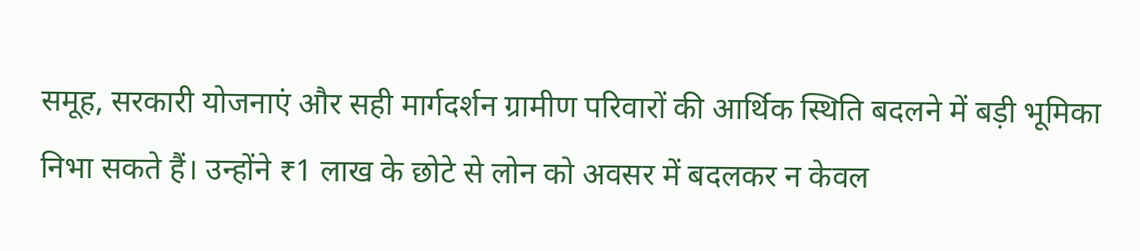समूह, सरकारी योजनाएं और सही मार्गदर्शन ग्रामीण परिवारों की आर्थिक स्थिति बदलने में बड़ी भूमिका निभा सकते हैं। उन्होंने ₹1 लाख के छोटे से लोन को अवसर में बदलकर न केवल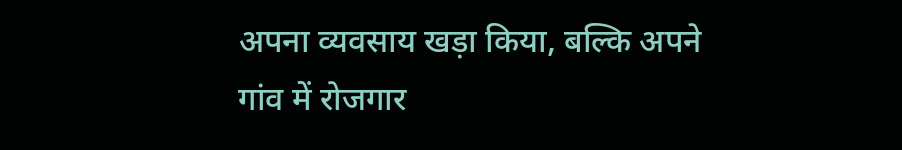अपना व्यवसाय खड़ा किया, बल्कि अपने गांव में रोजगार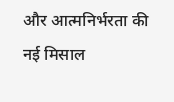और आत्मनिर्भरता की नई मिसाल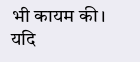भी कायम की।
यदि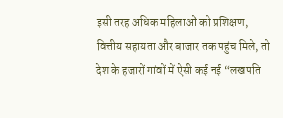इसी तरह अधिक महिलाओं को प्रशिक्षण, वित्तीय सहायता और बाजार तक पहुंच मिले, तो देश के हजारों गांवों में ऐसी कई नई “लखपति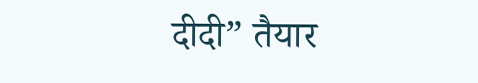दीदी” तैयार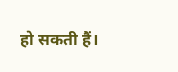हो सकती हैं।